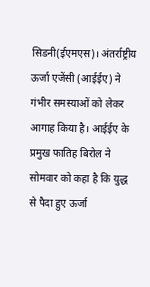सिडनी(ईएमएस)। अंतर्राष्ट्रीय ऊर्जा एजेंसी (आईईए) ने गंभीर समस्याओं को लेकर आगाह किया है। आईईए के प्रमुख फातिह बिरोल ने सोमवार को कहा है कि युद्ध से पैदा हुए ऊर्जा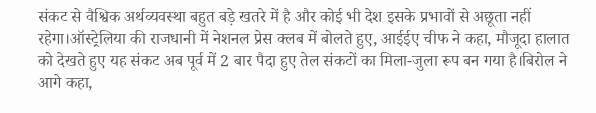संकट से वैश्विक अर्थव्यवस्था बहुत बड़े खतरे में है और कोई भी देश इसके प्रभावों से अछूता नहीं रहेगा।ऑस्ट्रेलिया की राजधानी में नेशनल प्रेस क्लब में बोलते हुए, आईईए चीफ ने कहा, मौजूदा हालात को देखते हुए यह संकट अब पूर्व में 2 बार पैदा हुए तेल संकटों का मिला-जुला रूप बन गया है।बिरोल ने आगे कहा,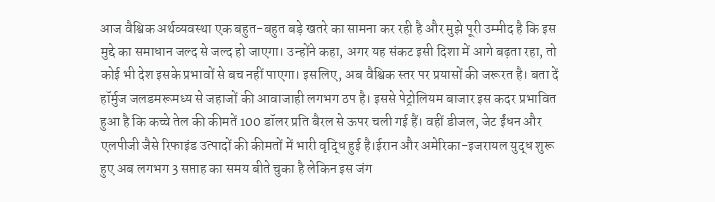आज वैश्विक अर्थव्यवस्था एक बहुत-बहुत बड़े खतरे का सामना कर रही है और मुझे पूरी उम्मीद है कि इस मुद्दे का समाधान जल्द से जल्द हो जाएगा। उन्होंने कहा, अगर यह संकट इसी दिशा में आगे बढ़ता रहा, तो कोई भी देश इसके प्रभावों से बच नहीं पाएगा। इसलिए, अब वैश्विक स्तर पर प्रयासों की जरूरत है। बता दें हॉर्मुज जलडमरूमध्य से जहाजों की आवाजाही लगभग ठप है। इससे पेट्रोलियम बाजार इस कदर प्रभावित हुआ है कि कच्चे तेल की कीमतें 100 डॉलर प्रति बैरल से ऊपर चली गई हैं। वहीं डीजल, जेट ईंधन और एलपीजी जैसे रिफाइंड उत्पादों की कीमतों में भारी वृद्धि हुई है।ईरान और अमेरिका-इजरायल युद्ध शुरू हुए अब लगभग 3 सप्ताह का समय बीते चुका है लेकिन इस जंग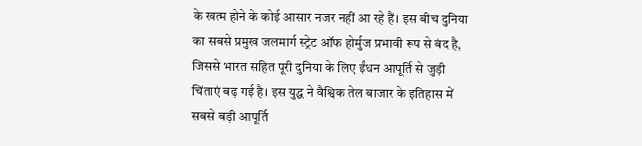के खत्म होने के कोई आसार नजर नहीं आ रहे हैं। इस बीच दुनिया का सबसे प्रमुख जलमार्ग स्ट्रेट ऑफ होर्मुज प्रभावी रूप से बंद है, जिससे भारत सहित पूरी दुनिया के लिए ईंधन आपूर्ति से जुड़ी चिंताएं बढ़ गई है। इस युद्ध ने वैश्विक तेल बाजार के इतिहास में सबसे बड़ी आपूर्ति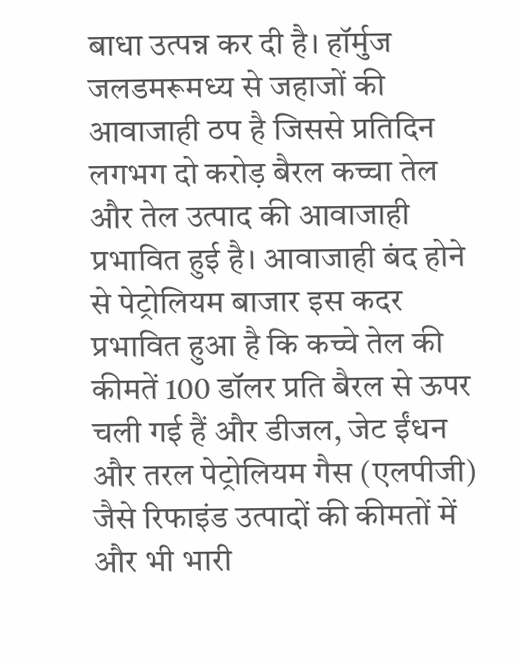बाधा उत्पन्न कर दी है। हॉर्मुज जलडमरूमध्य से जहाजों की आवाजाही ठप है जिससे प्रतिदिन लगभग दो करोड़ बैरल कच्चा तेल और तेल उत्पाद की आवाजाही प्रभावित हुई है। आवाजाही बंद होने से पेट्रोलियम बाजार इस कदर प्रभावित हुआ है कि कच्चे तेल की कीमतें 100 डॉलर प्रति बैरल से ऊपर चली गई हैं और डीजल, जेट ईंधन और तरल पेट्रोलियम गैस (एलपीजी) जैसे रिफाइंड उत्पादों की कीमतों में और भी भारी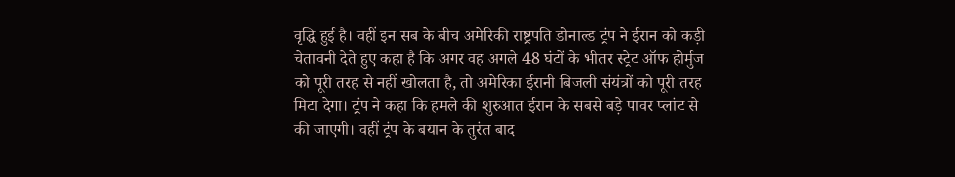वृद्धि हुई है। वहीं इन सब के बीच अमेरिकी राष्ट्रपति डोनाल्ड ट्रंप ने ईरान को कड़ी चेतावनी देते हुए कहा है कि अगर वह अगले 48 घंटों के भीतर स्ट्रेट ऑफ होर्मुज को पूरी तरह से नहीं खोलता है, तो अमेरिका ईरानी बिजली संयंत्रों को पूरी तरह मिटा देगा। ट्रंप ने कहा कि हमले की शुरुआत ईरान के सबसे बड़े पावर प्लांट से की जाएगी। वहीं ट्रंप के बयान के तुरंत बाद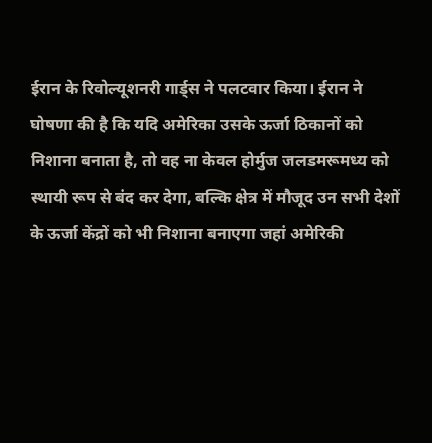ईरान के रिवोल्यूशनरी गार्ड्स ने पलटवार किया। ईरान ने घोषणा की है कि यदि अमेरिका उसके ऊर्जा ठिकानों को निशाना बनाता है, तो वह ना केवल होर्मुज जलडमरूमध्य को स्थायी रूप से बंद कर देगा, बल्कि क्षेत्र में मौजूद उन सभी देशों के ऊर्जा केंद्रों को भी निशाना बनाएगा जहां अमेरिकी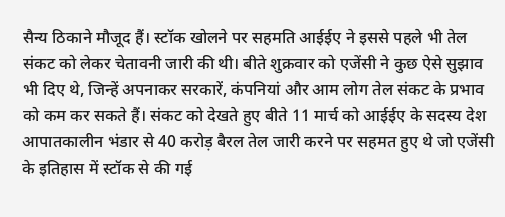सैन्य ठिकाने मौजूद हैं। स्टॉक खोलने पर सहमति आईईए ने इससे पहले भी तेल संकट को लेकर चेतावनी जारी की थी। बीते शुक्रवार को एजेंसी ने कुछ ऐसे सुझाव भी दिए थे, जिन्हें अपनाकर सरकारें, कंपनियां और आम लोग तेल संकट के प्रभाव को कम कर सकते हैं। संकट को देखते हुए बीते 11 मार्च को आईईए के सदस्य देश आपातकालीन भंडार से 40 करोड़ बैरल तेल जारी करने पर सहमत हुए थे जो एजेंसी के इतिहास में स्टॉक से की गई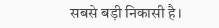सबसे बड़ी निकासी है।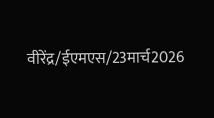वीरेंद्र/ईएमएस/23मार्च2026